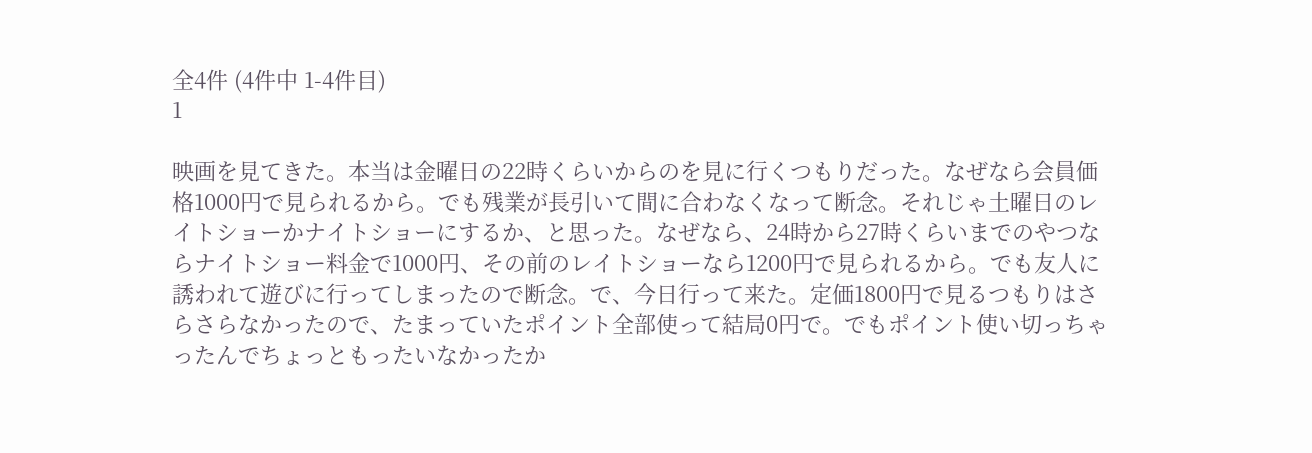全4件 (4件中 1-4件目)
1

映画を見てきた。本当は金曜日の22時くらいからのを見に行くつもりだった。なぜなら会員価格1000円で見られるから。でも残業が長引いて間に合わなくなって断念。それじゃ土曜日のレイトショーかナイトショーにするか、と思った。なぜなら、24時から27時くらいまでのやつならナイトショー料金で1000円、その前のレイトショーなら1200円で見られるから。でも友人に誘われて遊びに行ってしまったので断念。で、今日行って来た。定価1800円で見るつもりはさらさらなかったので、たまっていたポイント全部使って結局0円で。でもポイント使い切っちゃったんでちょっともったいなかったか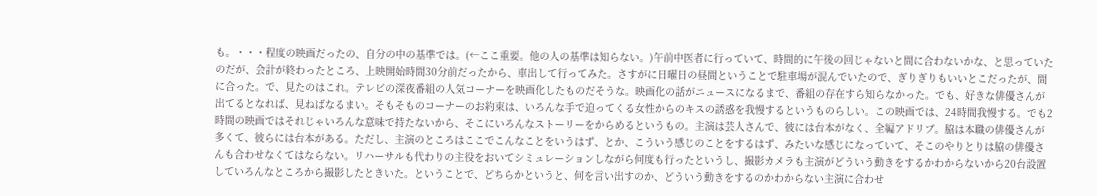も。・・・程度の映画だったの、自分の中の基準では。(←ここ重要。他の人の基準は知らない。)午前中医者に行っていて、時間的に午後の回じゃないと間に合わないかな、と思っていたのだが、会計が終わったところ、上映開始時間30分前だったから、車出して行ってみた。さすがに日曜日の昼間ということで駐車場が混んでいたので、ぎりぎりもいいとこだったが、間に合った。で、見たのはこれ。テレビの深夜番組の人気コーナーを映画化したものだそうな。映画化の話がニュースになるまで、番組の存在すら知らなかった。でも、好きな俳優さんが出てるとなれば、見ねばなるまい。そもそものコーナーのお約束は、いろんな手で迫ってくる女性からのキスの誘惑を我慢するというものらしい。この映画では、24時間我慢する。でも2時間の映画ではそれじゃいろんな意味で持たないから、そこにいろんなストーリーをからめるというもの。主演は芸人さんで、彼には台本がなく、全編アドリブ。脇は本職の俳優さんが多くて、彼らには台本がある。ただし、主演のところはここでこんなことをいうはず、とか、こういう感じのことをするはず、みたいな感じになっていて、そこのやりとりは脇の俳優さんも合わせなくてはならない。リハーサルも代わりの主役をおいてシミュレーションしながら何度も行ったというし、撮影カメラも主演がどういう動きをするかわからないから20台設置していろんなところから撮影したときいた。ということで、どちらかというと、何を言い出すのか、どういう動きをするのかわからない主演に合わせ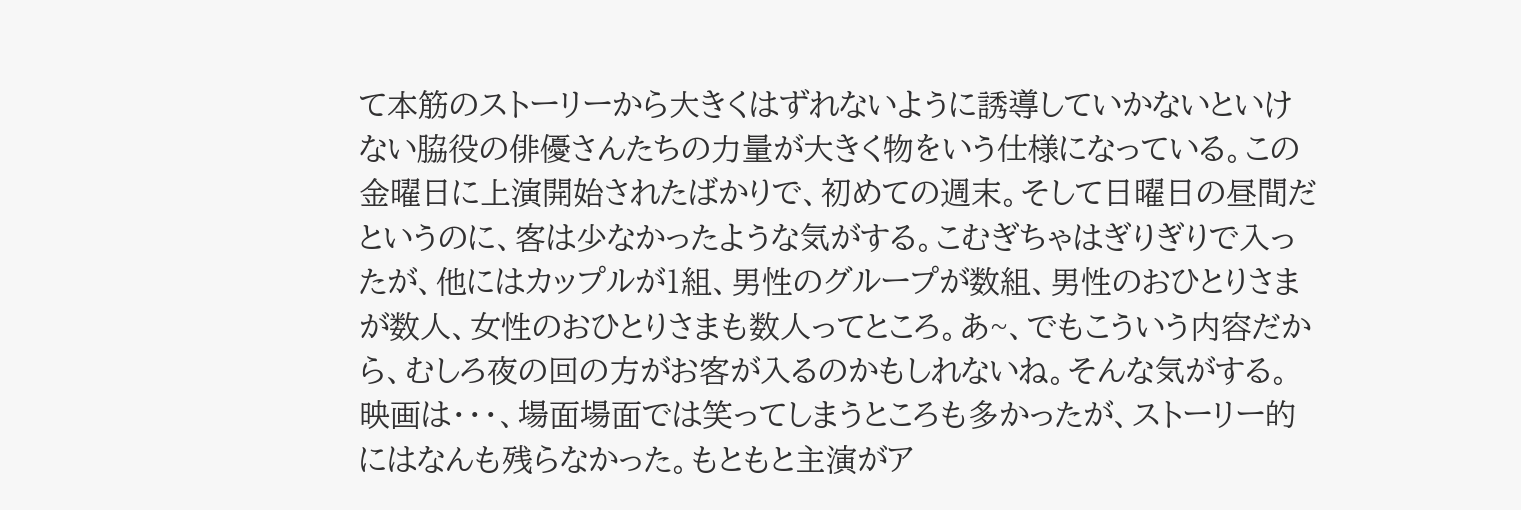て本筋のストーリーから大きくはずれないように誘導していかないといけない脇役の俳優さんたちの力量が大きく物をいう仕様になっている。この金曜日に上演開始されたばかりで、初めての週末。そして日曜日の昼間だというのに、客は少なかったような気がする。こむぎちゃはぎりぎりで入ったが、他にはカップルが1組、男性のグループが数組、男性のおひとりさまが数人、女性のおひとりさまも数人ってところ。あ~、でもこういう内容だから、むしろ夜の回の方がお客が入るのかもしれないね。そんな気がする。映画は・・・、場面場面では笑ってしまうところも多かったが、ストーリー的にはなんも残らなかった。もともと主演がア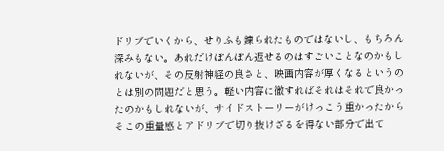ドリブでいくから、せりふも錬られたものではないし、もちろん深みもない。あれだけぽんぽん返せるのはすごいことなのかもしれないが、その反射神経の良さと、映画内容が厚くなるというのとは別の問題だと思う。軽い内容に徹すればそれはそれで良かったのかもしれないが、サイドストーリーがけっこう重かったからそこの重量感とアドリブで切り抜けざるを得ない部分で出て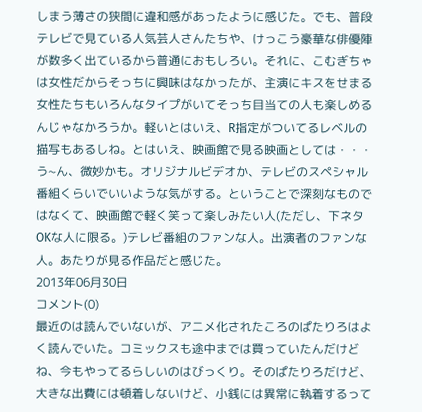しまう薄さの狭間に違和感があったように感じた。でも、普段テレビで見ている人気芸人さんたちや、けっこう豪華な俳優陣が数多く出ているから普通におもしろい。それに、こむぎちゃは女性だからそっちに興味はなかったが、主演にキスをせまる女性たちもいろんなタイプがいてそっち目当ての人も楽しめるんじゃなかろうか。軽いとはいえ、R指定がついてるレベルの描写もあるしね。とはいえ、映画館で見る映画としては・・・う~ん、微妙かも。オリジナルビデオか、テレビのスペシャル番組くらいでいいような気がする。ということで深刻なものではなくて、映画館で軽く笑って楽しみたい人(ただし、下ネタOKな人に限る。)テレビ番組のファンな人。出演者のファンな人。あたりが見る作品だと感じた。
2013年06月30日
コメント(0)
最近のは読んでいないが、アニメ化されたころのぱたりろはよく読んでいた。コミックスも途中までは買っていたんだけどね、今もやってるらしいのはびっくり。そのぱたりろだけど、大きな出費には頓着しないけど、小銭には異常に執着するって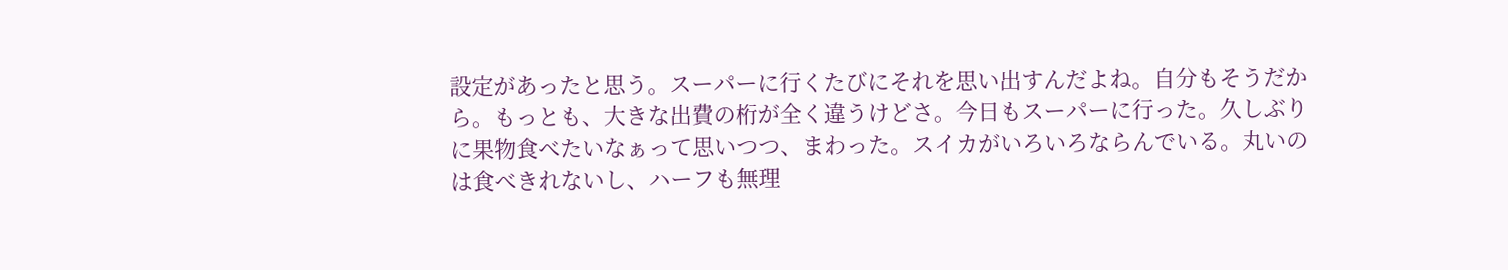設定があったと思う。スーパーに行くたびにそれを思い出すんだよね。自分もそうだから。もっとも、大きな出費の桁が全く違うけどさ。今日もスーパーに行った。久しぶりに果物食べたいなぁって思いつつ、まわった。スイカがいろいろならんでいる。丸いのは食べきれないし、ハーフも無理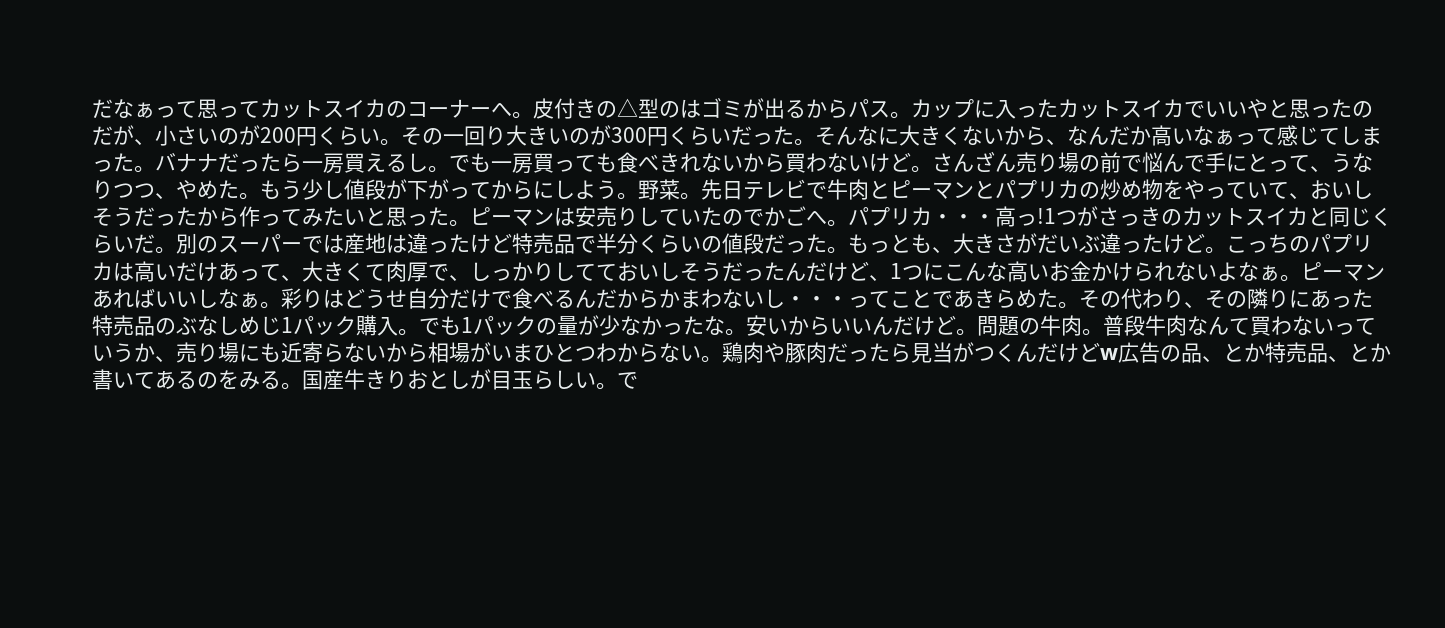だなぁって思ってカットスイカのコーナーへ。皮付きの△型のはゴミが出るからパス。カップに入ったカットスイカでいいやと思ったのだが、小さいのが200円くらい。その一回り大きいのが300円くらいだった。そんなに大きくないから、なんだか高いなぁって感じてしまった。バナナだったら一房買えるし。でも一房買っても食べきれないから買わないけど。さんざん売り場の前で悩んで手にとって、うなりつつ、やめた。もう少し値段が下がってからにしよう。野菜。先日テレビで牛肉とピーマンとパプリカの炒め物をやっていて、おいしそうだったから作ってみたいと思った。ピーマンは安売りしていたのでかごへ。パプリカ・・・高っ!1つがさっきのカットスイカと同じくらいだ。別のスーパーでは産地は違ったけど特売品で半分くらいの値段だった。もっとも、大きさがだいぶ違ったけど。こっちのパプリカは高いだけあって、大きくて肉厚で、しっかりしてておいしそうだったんだけど、1つにこんな高いお金かけられないよなぁ。ピーマンあればいいしなぁ。彩りはどうせ自分だけで食べるんだからかまわないし・・・ってことであきらめた。その代わり、その隣りにあった特売品のぶなしめじ1パック購入。でも1パックの量が少なかったな。安いからいいんだけど。問題の牛肉。普段牛肉なんて買わないっていうか、売り場にも近寄らないから相場がいまひとつわからない。鶏肉や豚肉だったら見当がつくんだけどw広告の品、とか特売品、とか書いてあるのをみる。国産牛きりおとしが目玉らしい。で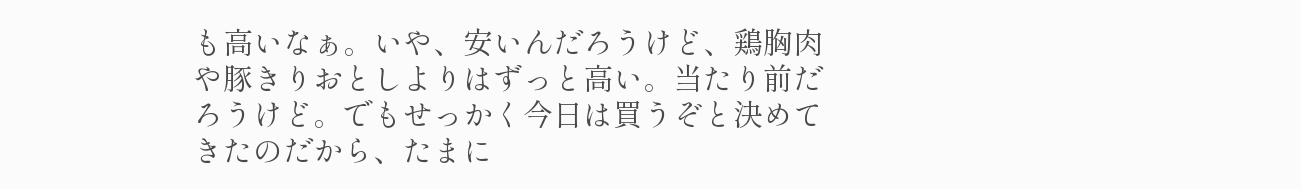も高いなぁ。いや、安いんだろうけど、鶏胸肉や豚きりおとしよりはずっと高い。当たり前だろうけど。でもせっかく今日は買うぞと決めてきたのだから、たまに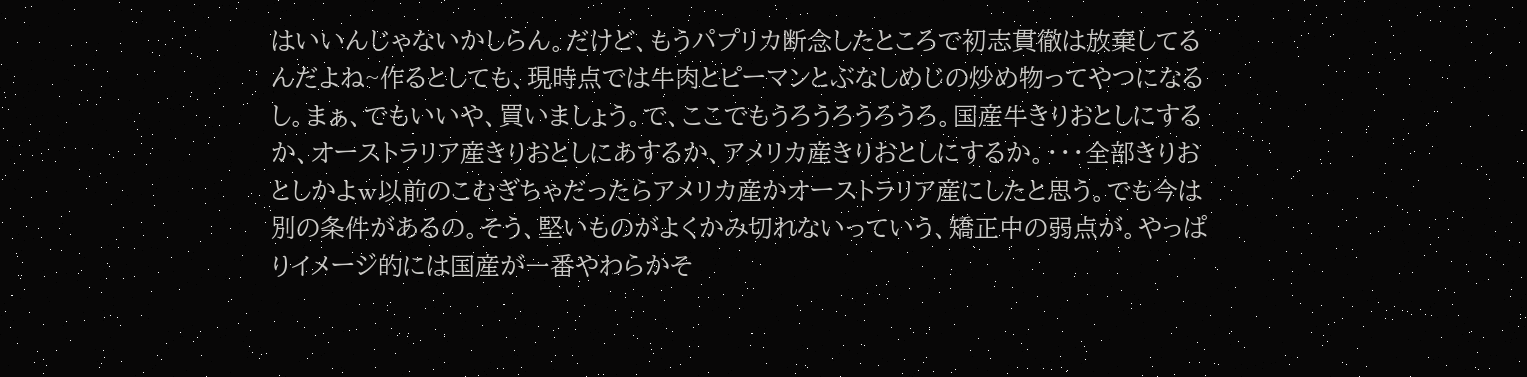はいいんじゃないかしらん。だけど、もうパプリカ断念したところで初志貫徹は放棄してるんだよね~作るとしても、現時点では牛肉とピーマンとぶなしめじの炒め物ってやつになるし。まぁ、でもいいや、買いましょう。で、ここでもうろうろうろうろ。国産牛きりおとしにするか、オーストラリア産きりおとしにあするか、アメリカ産きりおとしにするか。・・・全部きりおとしかよw以前のこむぎちゃだったらアメリカ産かオーストラリア産にしたと思う。でも今は別の条件があるの。そう、堅いものがよくかみ切れないっていう、矯正中の弱点が。やっぱりイメージ的には国産が一番やわらかそ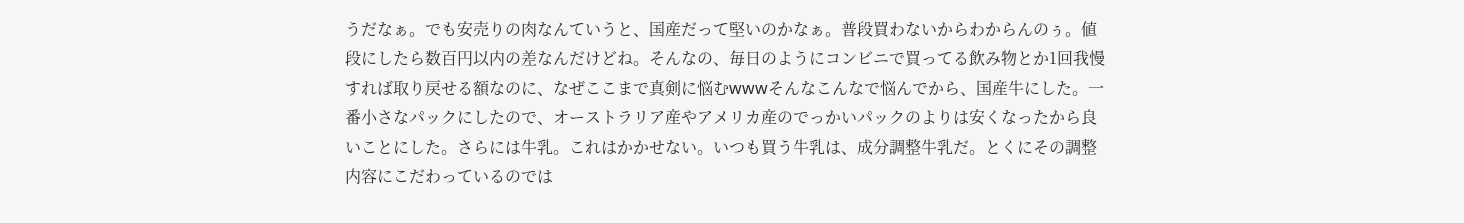うだなぁ。でも安売りの肉なんていうと、国産だって堅いのかなぁ。普段買わないからわからんのぅ。値段にしたら数百円以内の差なんだけどね。そんなの、毎日のようにコンビニで買ってる飲み物とか1回我慢すれば取り戻せる額なのに、なぜここまで真剣に悩むwwwそんなこんなで悩んでから、国産牛にした。一番小さなパックにしたので、オーストラリア産やアメリカ産のでっかいパックのよりは安くなったから良いことにした。さらには牛乳。これはかかせない。いつも買う牛乳は、成分調整牛乳だ。とくにその調整内容にこだわっているのでは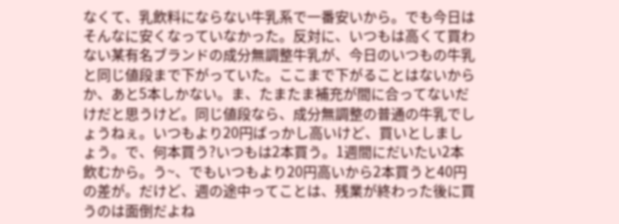なくて、乳飲料にならない牛乳系で一番安いから。でも今日はそんなに安くなっていなかった。反対に、いつもは高くて買わない某有名ブランドの成分無調整牛乳が、今日のいつもの牛乳と同じ値段まで下がっていた。ここまで下がることはないからか、あと5本しかない。ま、たまたま補充が間に合ってないだけだと思うけど。同じ値段なら、成分無調整の普通の牛乳でしょうねぇ。いつもより20円ばっかし高いけど、買いとしましょう。で、何本買う?いつもは2本買う。1週間にだいたい2本飲むから。う~、でもいつもより20円高いから2本買うと40円の差が。だけど、週の途中ってことは、残業が終わった後に買うのは面倒だよね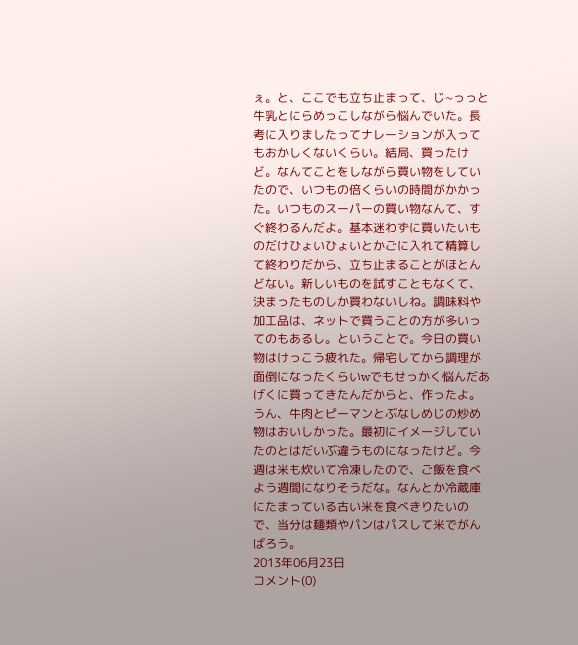ぇ。と、ここでも立ち止まって、じ~っっと牛乳とにらめっこしながら悩んでいた。長考に入りましたってナレーションが入ってもおかしくないくらい。結局、買ったけど。なんてことをしながら買い物をしていたので、いつもの倍くらいの時間がかかった。いつものスーパーの買い物なんて、すぐ終わるんだよ。基本迷わずに買いたいものだけひょいひょいとかごに入れて精算して終わりだから、立ち止まることがほとんどない。新しいものを試すこともなくて、決まったものしか買わないしね。調味料や加工品は、ネットで買うことの方が多いってのもあるし。ということで。今日の買い物はけっこう疲れた。帰宅してから調理が面倒になったくらいwでもせっかく悩んだあげくに買ってきたんだからと、作ったよ。うん、牛肉とピーマンとぶなしめじの炒め物はおいしかった。最初にイメージしていたのとはだいぶ違うものになったけど。今週は米も炊いて冷凍したので、ご飯を食べよう週間になりそうだな。なんとか冷蔵庫にたまっている古い米を食べきりたいので、当分は麺類やパンはパスして米でがんばろう。
2013年06月23日
コメント(0)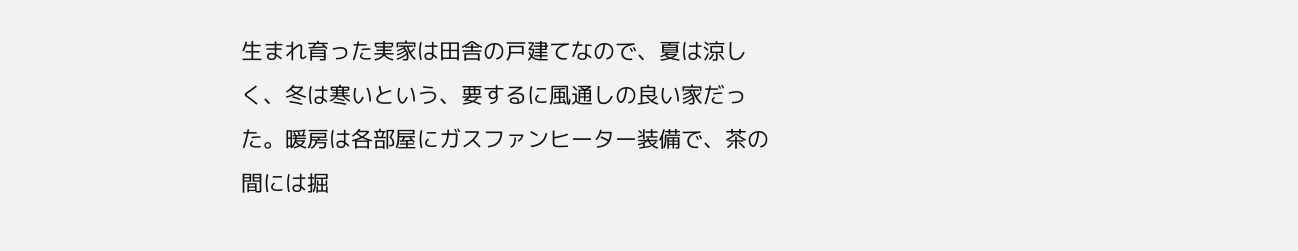生まれ育った実家は田舎の戸建てなので、夏は涼しく、冬は寒いという、要するに風通しの良い家だった。暖房は各部屋にガスファンヒーター装備で、茶の間には掘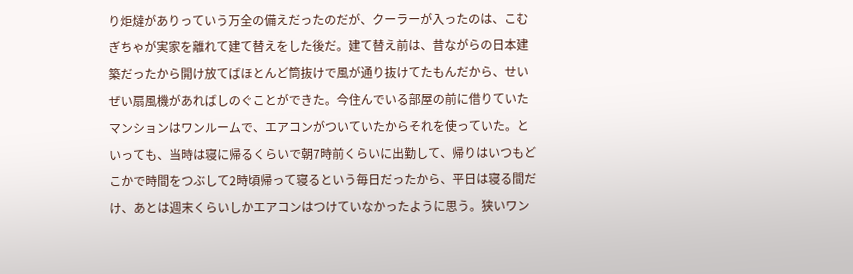り炬燵がありっていう万全の備えだったのだが、クーラーが入ったのは、こむぎちゃが実家を離れて建て替えをした後だ。建て替え前は、昔ながらの日本建築だったから開け放てばほとんど筒抜けで風が通り抜けてたもんだから、せいぜい扇風機があればしのぐことができた。今住んでいる部屋の前に借りていたマンションはワンルームで、エアコンがついていたからそれを使っていた。といっても、当時は寝に帰るくらいで朝7時前くらいに出勤して、帰りはいつもどこかで時間をつぶして2時頃帰って寝るという毎日だったから、平日は寝る間だけ、あとは週末くらいしかエアコンはつけていなかったように思う。狭いワン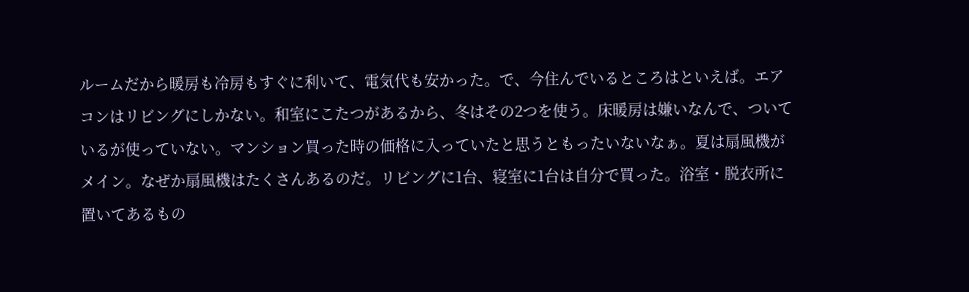ルームだから暖房も冷房もすぐに利いて、電気代も安かった。で、今住んでいるところはといえば。エアコンはリビングにしかない。和室にこたつがあるから、冬はその2つを使う。床暖房は嫌いなんで、ついているが使っていない。マンション買った時の価格に入っていたと思うともったいないなぁ。夏は扇風機がメイン。なぜか扇風機はたくさんあるのだ。リビングに1台、寝室に1台は自分で買った。浴室・脱衣所に置いてあるもの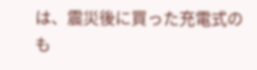は、震災後に買った充電式のも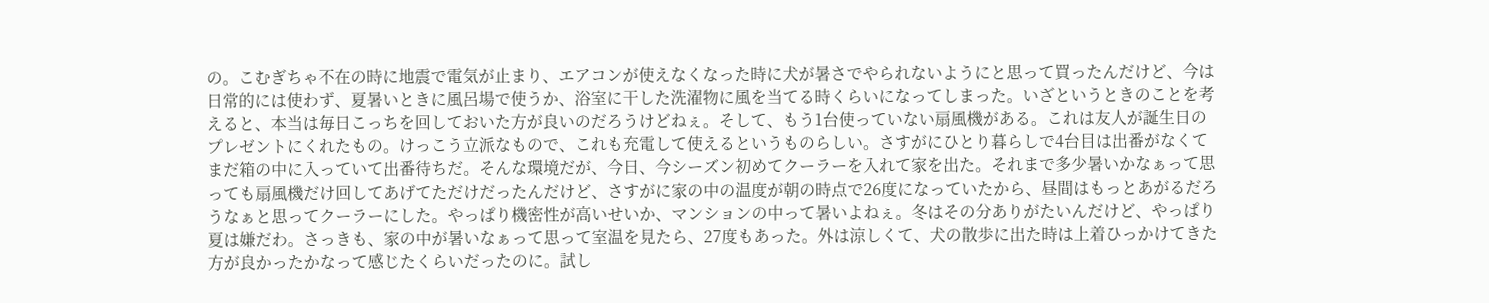の。こむぎちゃ不在の時に地震で電気が止まり、エアコンが使えなくなった時に犬が暑さでやられないようにと思って買ったんだけど、今は日常的には使わず、夏暑いときに風呂場で使うか、浴室に干した洗濯物に風を当てる時くらいになってしまった。いざというときのことを考えると、本当は毎日こっちを回しておいた方が良いのだろうけどねぇ。そして、もう1台使っていない扇風機がある。これは友人が誕生日のプレゼントにくれたもの。けっこう立派なもので、これも充電して使えるというものらしい。さすがにひとり暮らしで4台目は出番がなくてまだ箱の中に入っていて出番待ちだ。そんな環境だが、今日、今シーズン初めてクーラーを入れて家を出た。それまで多少暑いかなぁって思っても扇風機だけ回してあげてただけだったんだけど、さすがに家の中の温度が朝の時点で26度になっていたから、昼間はもっとあがるだろうなぁと思ってクーラーにした。やっぱり機密性が高いせいか、マンションの中って暑いよねぇ。冬はその分ありがたいんだけど、やっぱり夏は嫌だわ。さっきも、家の中が暑いなぁって思って室温を見たら、27度もあった。外は涼しくて、犬の散歩に出た時は上着ひっかけてきた方が良かったかなって感じたくらいだったのに。試し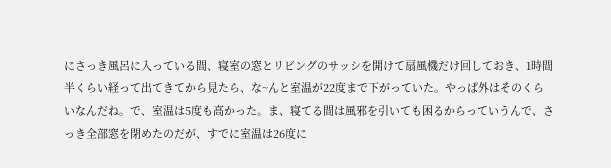にさっき風呂に入っている間、寝室の窓とリビングのサッシを開けて扇風機だけ回しておき、1時間半くらい経って出てきてから見たら、な~んと室温が22度まで下がっていた。やっぱ外はそのくらいなんだね。で、室温は5度も高かった。ま、寝てる間は風邪を引いても困るからっていうんで、さっき全部窓を閉めたのだが、すでに室温は26度に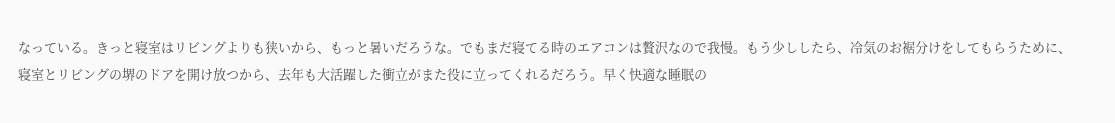なっている。きっと寝室はリビングよりも狭いから、もっと暑いだろうな。でもまだ寝てる時のエアコンは贅沢なので我慢。もう少ししたら、冷気のお裾分けをしてもらうために、寝室とリビングの堺のドアを開け放つから、去年も大活躍した衝立がまた役に立ってくれるだろう。早く快適な睡眠の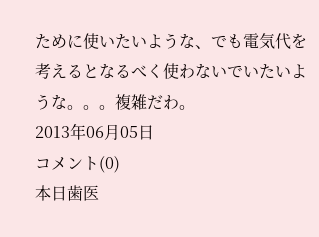ために使いたいような、でも電気代を考えるとなるべく使わないでいたいような。。。複雑だわ。
2013年06月05日
コメント(0)
本日歯医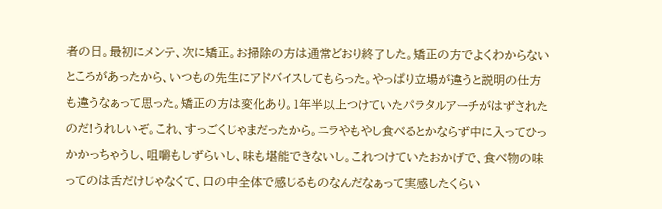者の日。最初にメンテ、次に矯正。お掃除の方は通常どおり終了した。矯正の方でよくわからないところがあったから、いつもの先生にアドバイスしてもらった。やっぱり立場が違うと説明の仕方も違うなぁって思った。矯正の方は変化あり。1年半以上つけていたパラタルアーチがはずされたのだ!うれしいぞ。これ、すっごくじゃまだったから。ニラやもやし食べるとかならず中に入ってひっかかっちゃうし、咀嚼もしずらいし、味も堪能できないし。これつけていたおかげで、食べ物の味ってのは舌だけじゃなくて、口の中全体で感じるものなんだなぁって実感したくらい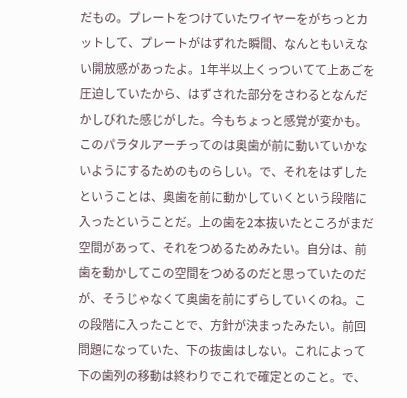だもの。プレートをつけていたワイヤーをがちっとカットして、プレートがはずれた瞬間、なんともいえない開放感があったよ。1年半以上くっついてて上あごを圧迫していたから、はずされた部分をさわるとなんだかしびれた感じがした。今もちょっと感覚が変かも。このパラタルアーチってのは奥歯が前に動いていかないようにするためのものらしい。で、それをはずしたということは、奥歯を前に動かしていくという段階に入ったということだ。上の歯を2本抜いたところがまだ空間があって、それをつめるためみたい。自分は、前歯を動かしてこの空間をつめるのだと思っていたのだが、そうじゃなくて奥歯を前にずらしていくのね。この段階に入ったことで、方針が決まったみたい。前回問題になっていた、下の抜歯はしない。これによって下の歯列の移動は終わりでこれで確定とのこと。で、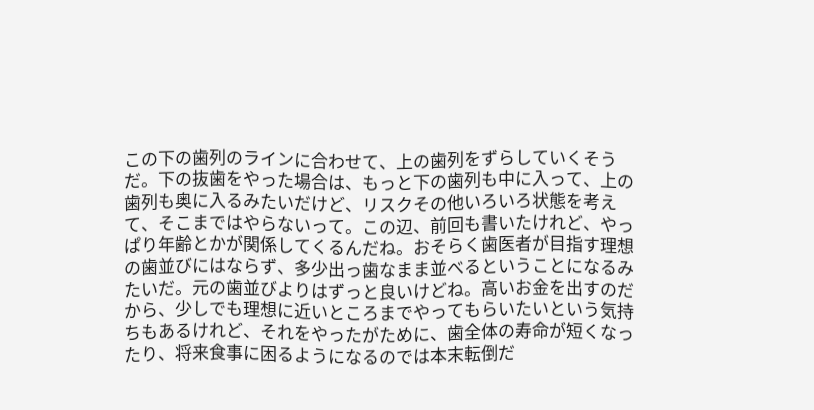この下の歯列のラインに合わせて、上の歯列をずらしていくそうだ。下の抜歯をやった場合は、もっと下の歯列も中に入って、上の歯列も奥に入るみたいだけど、リスクその他いろいろ状態を考えて、そこまではやらないって。この辺、前回も書いたけれど、やっぱり年齢とかが関係してくるんだね。おそらく歯医者が目指す理想の歯並びにはならず、多少出っ歯なまま並べるということになるみたいだ。元の歯並びよりはずっと良いけどね。高いお金を出すのだから、少しでも理想に近いところまでやってもらいたいという気持ちもあるけれど、それをやったがために、歯全体の寿命が短くなったり、将来食事に困るようになるのでは本末転倒だ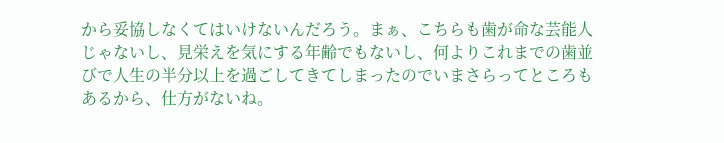から妥協しなくてはいけないんだろう。まぁ、こちらも歯が命な芸能人じゃないし、見栄えを気にする年齢でもないし、何よりこれまでの歯並びで人生の半分以上を過ごしてきてしまったのでいまさらってところもあるから、仕方がないね。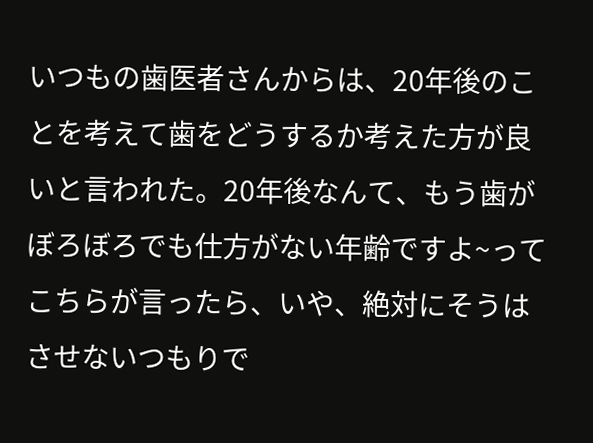いつもの歯医者さんからは、20年後のことを考えて歯をどうするか考えた方が良いと言われた。20年後なんて、もう歯がぼろぼろでも仕方がない年齢ですよ~ってこちらが言ったら、いや、絶対にそうはさせないつもりで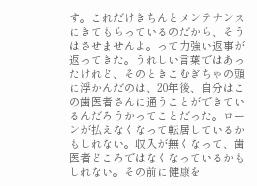す。これだけきちんとメンテナンスにきてもらっているのだから、そうはさせませんよ。って力強い返事が返ってきた。うれしい言葉ではあったけれど、そのときこむぎちゃの頭に浮かんだのは、20年後、自分はこの歯医者さんに通うことができているんだろうかってことだった。ローンが払えなくなって転居しているかもしれない。収入が無くなって、歯医者どころではなくなっているかもしれない。その前に健康を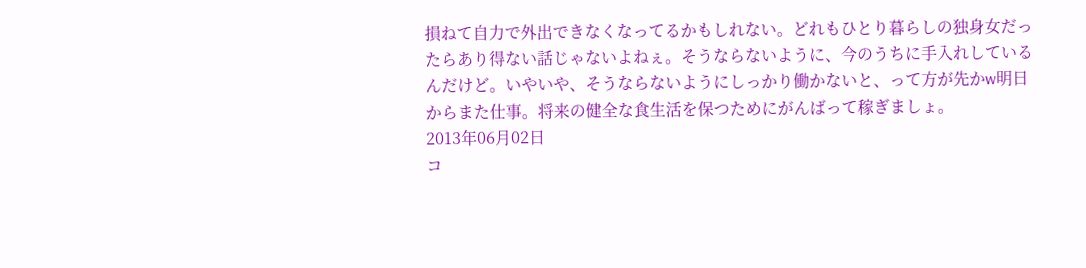損ねて自力で外出できなくなってるかもしれない。どれもひとり暮らしの独身女だったらあり得ない話じゃないよねぇ。そうならないように、今のうちに手入れしているんだけど。いやいや、そうならないようにしっかり働かないと、って方が先かw明日からまた仕事。将来の健全な食生活を保つためにがんばって稼ぎましょ。
2013年06月02日
コ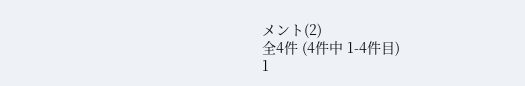メント(2)
全4件 (4件中 1-4件目)
1